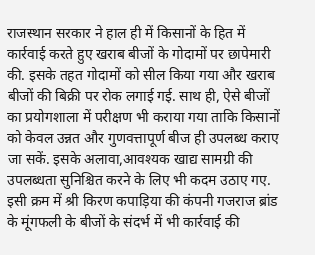राजस्थान सरकार ने हाल ही में किसानों के हित में कार्रवाई करते हुए खराब बीजों के गोदामों पर छापेमारी की. इसके तहत गोदामों को सील किया गया और खराब बीजों की बिक्री पर रोक लगाई गई. साथ ही, ऐसे बीजों का प्रयोगशाला में परीक्षण भी कराया गया ताकि किसानों को केवल उन्नत और गुणवत्तापूर्ण बीज ही उपलब्ध कराए जा सकें. इसके अलावा,आवश्यक खाद्य सामग्री की उपलब्धता सुनिश्चित करने के लिए भी कदम उठाए गए.
इसी क्रम में श्री किरण कपाड़िया की कंपनी गजराज ब्रांड के मूंगफली के बीजों के संदर्भ में भी कार्रवाई की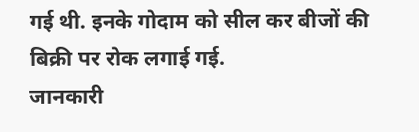गई थी. इनके गोदाम को सील कर बीजों की बिक्री पर रोक लगाई गई.
जानकारी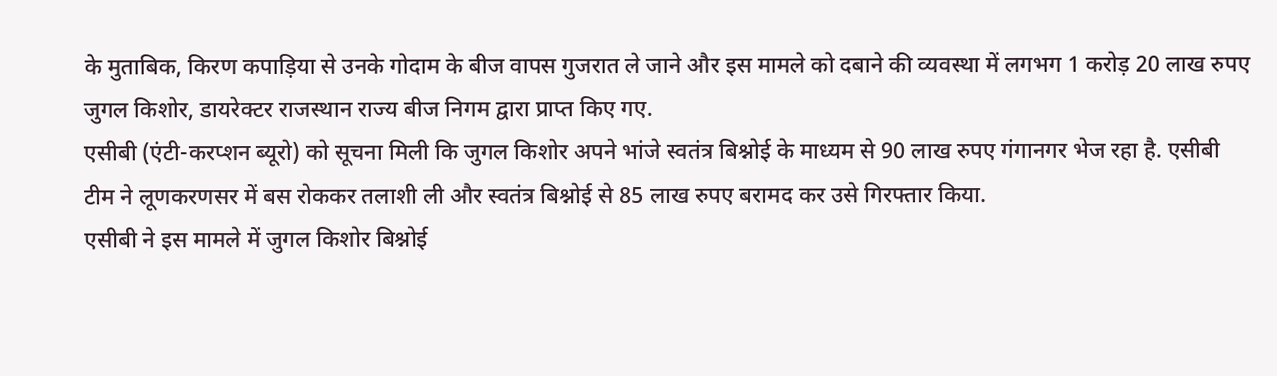के मुताबिक, किरण कपाड़िया से उनके गोदाम के बीज वापस गुजरात ले जाने और इस मामले को दबाने की व्यवस्था में लगभग 1 करोड़ 20 लाख रुपए जुगल किशोर, डायरेक्टर राजस्थान राज्य बीज निगम द्वारा प्राप्त किए गए.
एसीबी (एंटी-करप्शन ब्यूरो) को सूचना मिली कि जुगल किशोर अपने भांजे स्वतंत्र बिश्नोई के माध्यम से 90 लाख रुपए गंगानगर भेज रहा है. एसीबी टीम ने लूणकरणसर में बस रोककर तलाशी ली और स्वतंत्र बिश्नोई से 85 लाख रुपए बरामद कर उसे गिरफ्तार किया.
एसीबी ने इस मामले में जुगल किशोर बिश्नोई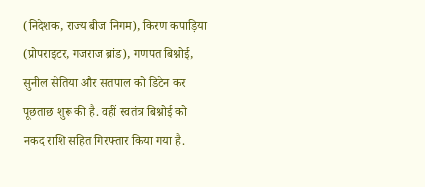(निदेशक, राज्य बीज निगम), किरण कपाड़िया (प्रोपराइटर, गजराज ब्रांड), गणपत बिश्नोई, सुनील सेतिया और सतपाल को डिटेन कर पूछताछ शुरू की है. वहीं स्वतंत्र बिश्नोई को नकद राशि सहित गिरफ्तार किया गया है.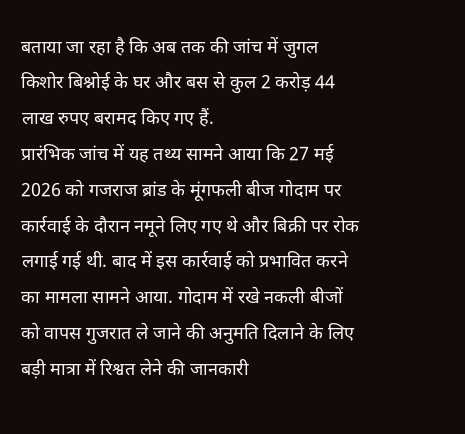बताया जा रहा है कि अब तक की जांच में जुगल किशोर बिश्नोई के घर और बस से कुल 2 करोड़ 44 लाख रुपए बरामद किए गए हैं.
प्रारंभिक जांच में यह तथ्य सामने आया कि 27 मई 2026 को गजराज ब्रांड के मूंगफली बीज गोदाम पर कार्रवाई के दौरान नमूने लिए गए थे और बिक्री पर रोक लगाई गई थी. बाद में इस कार्रवाई को प्रभावित करने का मामला सामने आया. गोदाम में रखे नकली बीजों को वापस गुजरात ले जाने की अनुमति दिलाने के लिए बड़ी मात्रा में रिश्वत लेने की जानकारी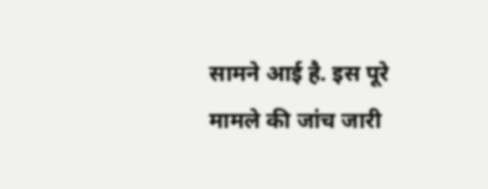सामने आई है. इस पूरे मामले की जांच जारी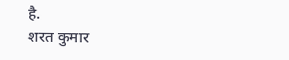है.
शरत कुमार